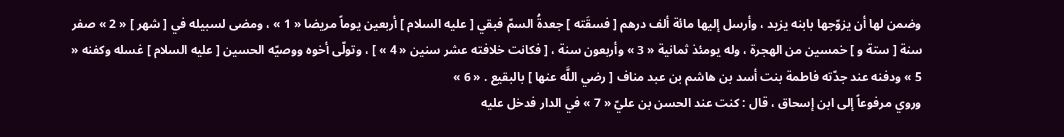وضمن لها أن يزوّجها بابنه يزيد ، وأرسل إليها مائة ألف درهم [ فسقَته ] جعدةُ السمّ فبقي [ عليه السلام ] أربعين يوماً مريضا « 1 » ، ومضى لسبيله في [ شهر ] « 2 » صفر سنة [ ستة و ] خمسين من الهجرة ، وله يومئذ ثمانية « 3 » وأربعون سنة ، [ فكانت خلافته عشر سنين « 4 » ] ، وتولّى أخوه ووصيّه الحسين [ عليه السلام ] غسله وكفنه « 5 » ودفنه عند جدّته فاطمة بنت أسد بن هاشم بن عبد مناف [ رضي اللَّه عنها ] بالبقيع . « 6 »
وروي مرفوعاً إلى ابن إسحاق ، قال : كنت عند الحسن بن عليّ « 7 » في الدار فدخل عليه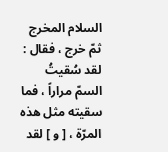السلام المخرج ثمّ خرج ، فقال : لقد سُقيتُ السمّ مراراً ، فما سقيته مثل هذه المرّة ، [ و ] لقد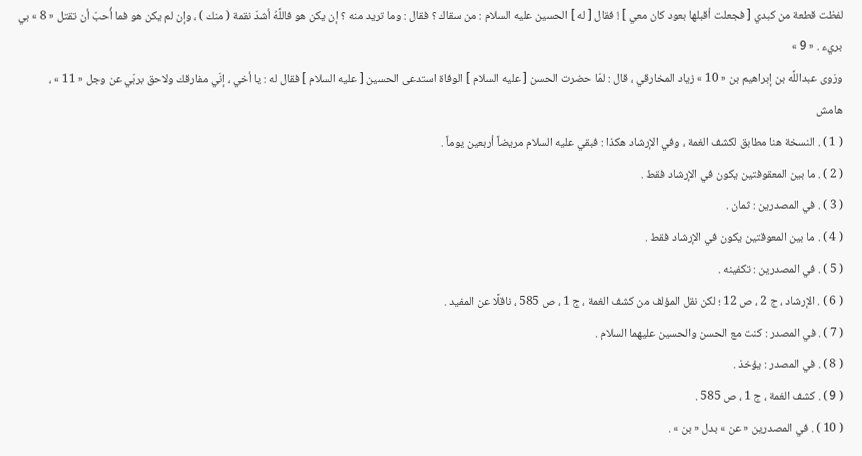لفظت قطعة من كبدي [ فجعلت أقبلها بعود كان معي ] ! فقال [ له ] الحسين عليه السلام : من سقاك ؟ فقال : وما تريد منه ؟ إن يكن هو فاللَّهُ أشدّ نقمة ( منك ) ، وإن لم يكن هو فما أُحبّ أن تقتل « 8 » بي بريء . « 9 »
ورَوى عبداللَّه بن إبراهيم بن « 10 » زياد المخارقي ، قال : لمّا حضرت الحسن [ عليه السلام ] الوفاة استدعى الحسين [ عليه السلام ] فقال له : يا أخي ، إنّي مفارقك ولاحق بربّي عن وجل « 11 » ،
هامش
( 1 ) . النسخة هنا مطابق لكشف الغمة ، وفي الإرشاد هكذا : فبقي عليه السلام مريضاً أربعين يوماً .
( 2 ) . ما بين المعقوفتين يكون في الإرشاد فقط .
( 3 ) . في المصدرين : ثمان .
( 4 ) . ما بين المعوقتين يكون في الإرشاد فقط .
( 5 ) . في المصدرين : تكفينه .
( 6 ) . الإرشاد ، ج 2 ، ص 12 ؛ لكن نقل المؤلف من كشف الغمة ، ج 1 ، ص 585 ، ناقلًا عن المفيد .
( 7 ) . في المصدر : كنت مع الحسن والحسين عليهما السلام .
( 8 ) . في المصدر : يؤخذ .
( 9 ) . كشف الغمة ، ج 1 ، ص 585 .
( 10 ) . في المصدرين « عن » بدل « بن » .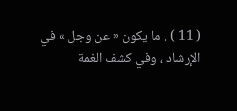( 11 ) . ما يكون « عن وجل » في الإرشاد ، وفي كشف الغمة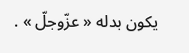يكون بدله « عزّوجلّ » .